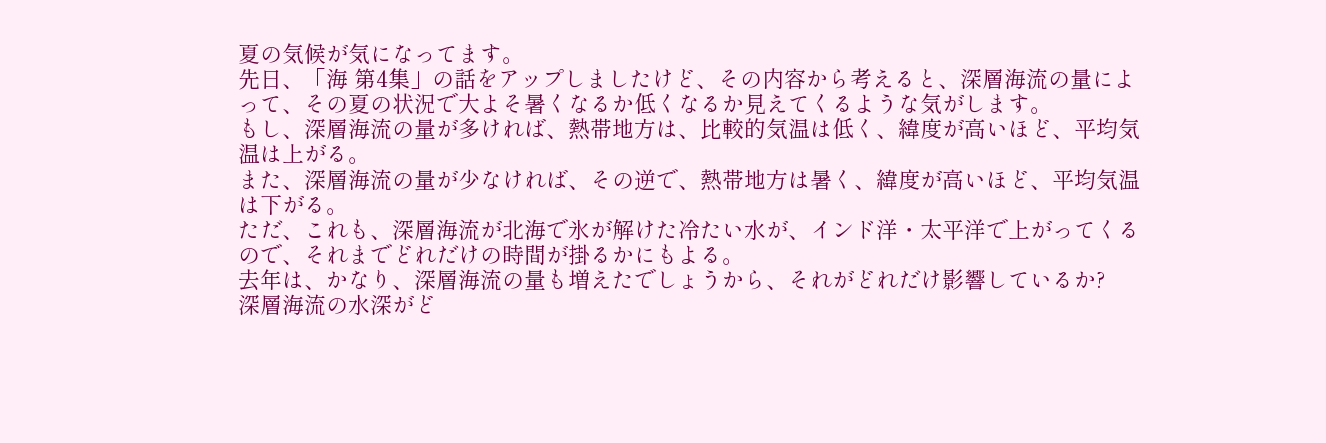夏の気候が気になってます。
先日、「海 第4集」の話をアップしましたけど、その内容から考えると、深層海流の量によって、その夏の状況で大よそ暑くなるか低くなるか見えてくるような気がします。
もし、深層海流の量が多ければ、熱帯地方は、比較的気温は低く、緯度が高いほど、平均気温は上がる。
また、深層海流の量が少なければ、その逆で、熱帯地方は暑く、緯度が高いほど、平均気温は下がる。
ただ、これも、深層海流が北海で氷が解けた冷たい水が、インド洋・太平洋で上がってくるので、それまでどれだけの時間が掛るかにもよる。
去年は、かなり、深層海流の量も増えたでしょうから、それがどれだけ影響しているか?
深層海流の水深がど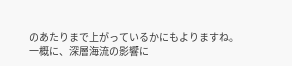のあたりまで上がっているかにもよりますね。
一概に、深層海流の影響に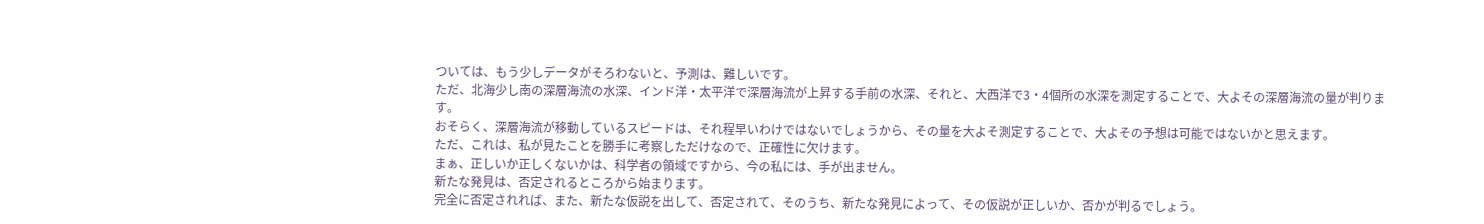ついては、もう少しデータがそろわないと、予測は、難しいです。
ただ、北海少し南の深層海流の水深、インド洋・太平洋で深層海流が上昇する手前の水深、それと、大西洋で3・4個所の水深を測定することで、大よその深層海流の量が判ります。
おそらく、深層海流が移動しているスピードは、それ程早いわけではないでしょうから、その量を大よそ測定することで、大よその予想は可能ではないかと思えます。
ただ、これは、私が見たことを勝手に考察しただけなので、正確性に欠けます。
まぁ、正しいか正しくないかは、科学者の領域ですから、今の私には、手が出ません。
新たな発見は、否定されるところから始まります。
完全に否定されれば、また、新たな仮説を出して、否定されて、そのうち、新たな発見によって、その仮説が正しいか、否かが判るでしょう。